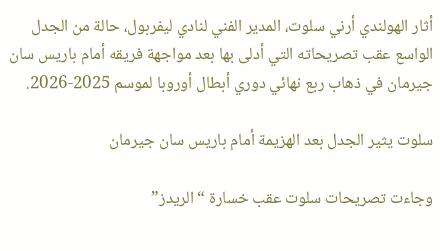أثار الهولندي أرني سلوت، المدير الفني لنادي ليفربول، حالة من الجدل الواسع عقب تصريحاته التي أدلى بها بعد مواجهة فريقه أمام باريس سان جيرمان في ذهاب ربع نهائي دوري أبطال أوروبا لموسم 2025-2026.

سلوت يثير الجدل بعد الهزيمة أمام باريس سان جيرمان

وجاءت تصريحات سلوت عقب خسارة “الريدز”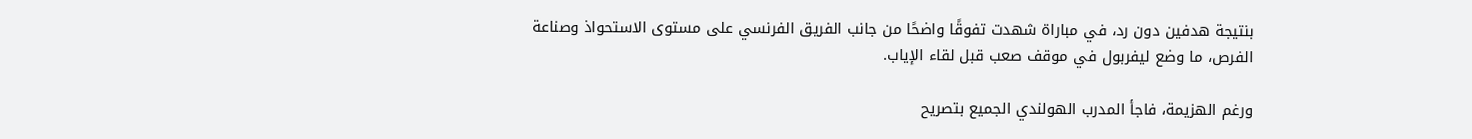بنتيجة هدفين دون رد، في مباراة شهدت تفوقًا واضحًا من جانب الفريق الفرنسي على مستوى الاستحواذ وصناعة الفرص، ما وضع ليفربول في موقف صعب قبل لقاء الإياب.

ورغم الهزيمة، فاجأ المدرب الهولندي الجميع بتصريح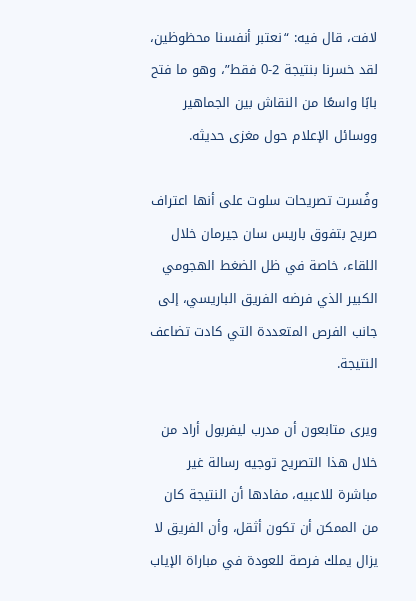لافت، قال فيه: “نعتبر أنفسنا محظوظين، لقد خسرنا بنتيجة 2-0 فقط”، وهو ما فتح بابًا واسعًا من النقاش بين الجماهير ووسائل الإعلام حول مغزى حديثه.

وفُسرت تصريحات سلوت على أنها اعتراف صريح بتفوق باريس سان جيرمان خلال اللقاء، خاصة في ظل الضغط الهجومي الكبير الذي فرضه الفريق الباريسي، إلى جانب الفرص المتعددة التي كادت تضاعف النتيجة.

ويرى متابعون أن مدرب ليفربول أراد من خلال هذا التصريح توجيه رسالة غير مباشرة للاعبيه، مفادها أن النتيجة كان من الممكن أن تكون أثقل، وأن الفريق لا يزال يملك فرصة للعودة في مباراة الإياب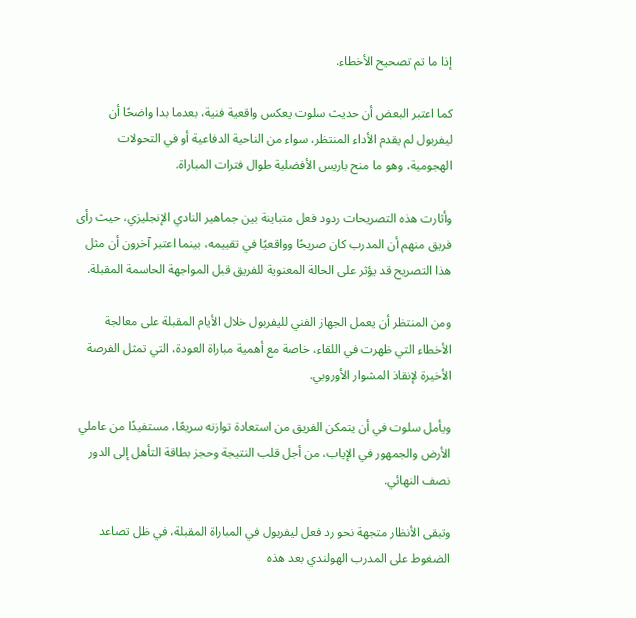إذا ما تم تصحيح الأخطاء.

كما اعتبر البعض أن حديث سلوت يعكس واقعية فنية، بعدما بدا واضحًا أن ليفربول لم يقدم الأداء المنتظر، سواء من الناحية الدفاعية أو في التحولات الهجومية، وهو ما منح باريس الأفضلية طوال فترات المباراة.

وأثارت هذه التصريحات ردود فعل متباينة بين جماهير النادي الإنجليزي، حيث رأى فريق منهم أن المدرب كان صريحًا وواقعيًا في تقييمه، بينما اعتبر آخرون أن مثل هذا التصريح قد يؤثر على الحالة المعنوية للفريق قبل المواجهة الحاسمة المقبلة.

ومن المنتظر أن يعمل الجهاز الفني لليفربول خلال الأيام المقبلة على معالجة الأخطاء التي ظهرت في اللقاء، خاصة مع أهمية مباراة العودة، التي تمثل الفرصة الأخيرة لإنقاذ المشوار الأوروبي.

ويأمل سلوت في أن يتمكن الفريق من استعادة توازنه سريعًا، مستفيدًا من عاملي الأرض والجمهور في الإياب، من أجل قلب النتيجة وحجز بطاقة التأهل إلى الدور نصف النهائي.

وتبقى الأنظار متجهة نحو رد فعل ليفربول في المباراة المقبلة، في ظل تصاعد الضغوط على المدرب الهولندي بعد هذه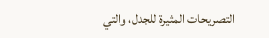التصريحات المثيرة للجدل، والتي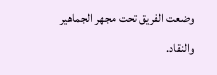وضعت الفريق تحت مجهر الجماهير والنقاد.